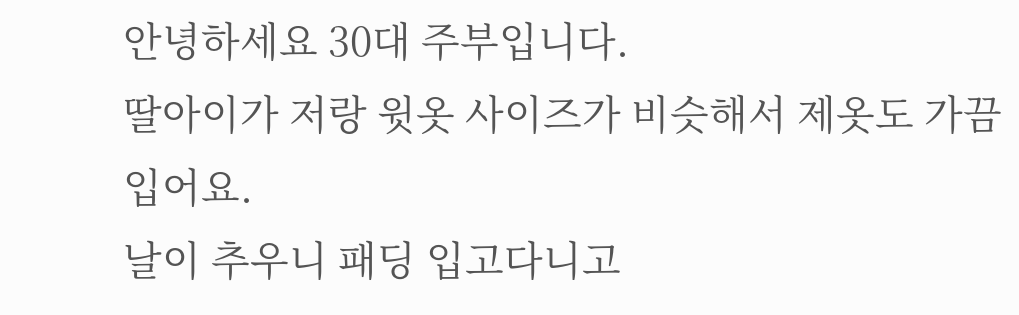안녕하세요 30대 주부입니다.
딸아이가 저랑 윗옷 사이즈가 비슷해서 제옷도 가끔입어요.
날이 추우니 패딩 입고다니고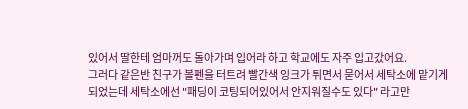있어서 딸한테 엄마꺼도 돌아가며 입어라 하고 학교에도 자주 입고갔어요.
그러다 같은반 친구가 볼펜을 터트려 빨간색 잉크가 튀면서 묻어서 세탁소에 맡기게 되었는데 세탁소에선 "패딩이 코팅되어있어서 안지워질수도 있다" 라고만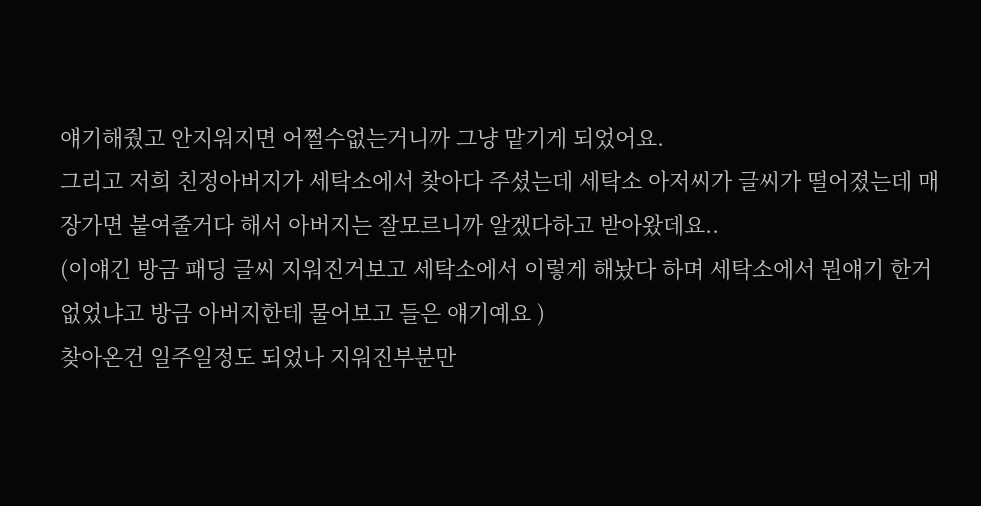얘기해줬고 안지워지면 어쩔수없는거니까 그냥 맡기게 되었어요.
그리고 저희 친정아버지가 세탁소에서 찾아다 주셨는데 세탁소 아저씨가 글씨가 떨어졌는데 매장가면 붙여줄거다 해서 아버지는 잘모르니까 알겠다하고 받아왔데요..
(이얘긴 방금 패딩 글씨 지워진거보고 세탁소에서 이렇게 해놨다 하며 세탁소에서 뭔얘기 한거없었냐고 방금 아버지한테 물어보고 들은 얘기예요 )
찾아온건 일주일정도 되었나 지워진부분만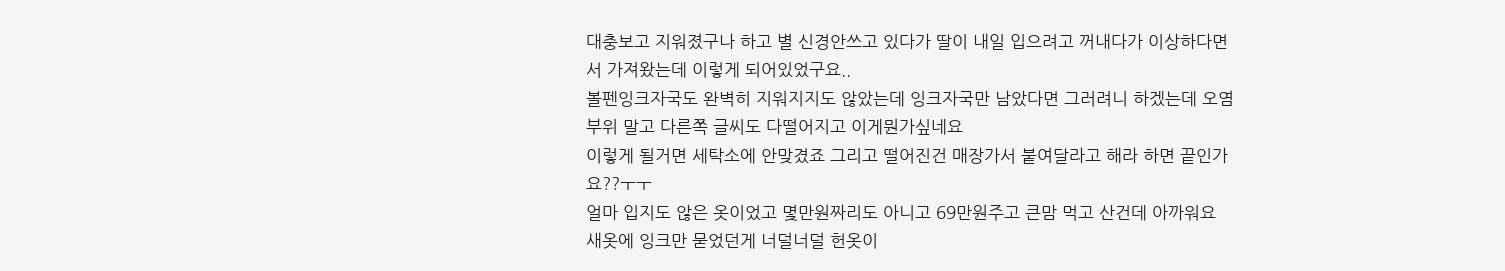대충보고 지워졌구나 하고 별 신경안쓰고 있다가 딸이 내일 입으려고 꺼내다가 이상하다면서 가져왔는데 이렇게 되어있었구요..
볼펜잉크자국도 완벽히 지워지지도 않았는데 잉크자국만 남았다면 그러려니 하겠는데 오염부위 말고 다른쪽 글씨도 다떨어지고 이게뭔가싶네요
이렇게 될거면 세탁소에 안맞겼죠 그리고 떨어진건 매장가서 붙여달라고 해라 하면 끝인가요??ㅜㅜ
얼마 입지도 않은 옷이었고 몇만원짜리도 아니고 69만원주고 큰맘 먹고 산건데 아까워요 새옷에 잉크만 묻었던게 너덜너덜 헌옷이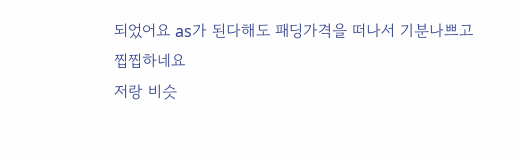되었어요 as가 된다해도 패딩가격을 떠나서 기분나쁘고 찝찝하네요
저랑 비슷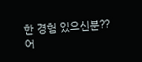한 경험 있으신분?? 어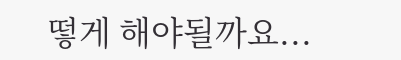떻게 해야될까요...